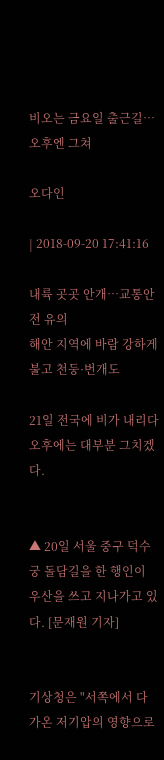비오는 금요일 출근길…오후엔 그쳐

오다인

| 2018-09-20 17:41:16

내륙 곳곳 안개…교통안전 유의
해안 지역에 바람 강하게 불고 천둥·번개도

21일 전국에 비가 내리다 오후에는 대부분 그치겠다.


▲ 20일 서울 중구 덕수궁 돌담길을 한 행인이 우산을 쓰고 지나가고 있다. [문재원 기자]


기상청은 "서쪽에서 다가온 저기압의 영향으로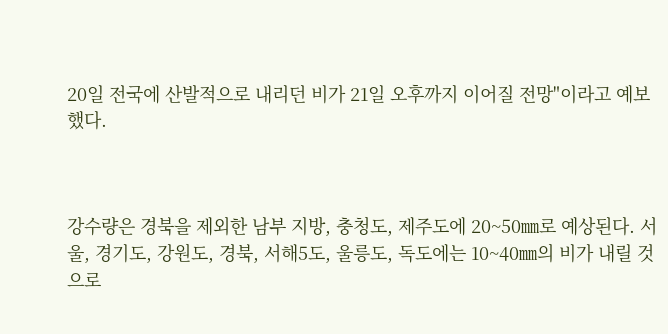20일 전국에 산발적으로 내리던 비가 21일 오후까지 이어질 전망"이라고 예보했다.



강수량은 경북을 제외한 남부 지방, 충청도, 제주도에 20~50㎜로 예상된다. 서울, 경기도, 강원도, 경북, 서해5도, 울릉도, 독도에는 10~40㎜의 비가 내릴 것으로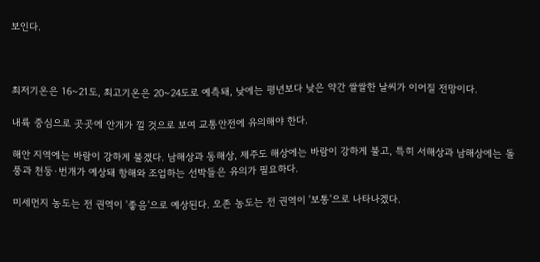보인다.



최저기온은 16~21도, 최고기온은 20~24도로 예측돼, 낮에는 평년보다 낮은 약간 쌀쌀한 날씨가 이어질 전망이다.

내륙 중심으로 곳곳에 안개가 낄 것으로 보여 교통안전에 유의해야 한다.

해안 지역에는 바람이 강하게 불겠다. 남해상과 동해상, 제주도 해상에는 바람이 강하게 불고, 특히 서해상과 남해상에는 돌풍과 천둥·번개가 예상돼 항해와 조업하는 선박들은 유의가 필요하다.

미세먼지 농도는 전 권역이 '좋음'으로 예상된다. 오존 농도는 전 권역이 '보통'으로 나타나겠다.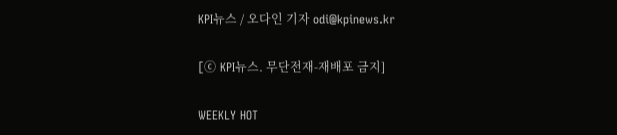KPI뉴스 / 오다인 기자 odi@kpinews.kr

[ⓒ KPI뉴스. 무단전재-재배포 금지]

WEEKLY HOT